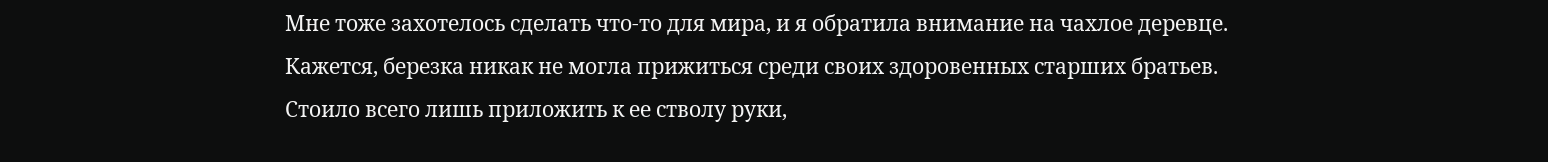Мне тоже захотелось сделать что-то для мира, и я обратила внимание на чахлое деревце. Кажется, березка никак не могла прижиться среди своих здоровенных старших братьев. Стоило всего лишь приложить к ее стволу руки,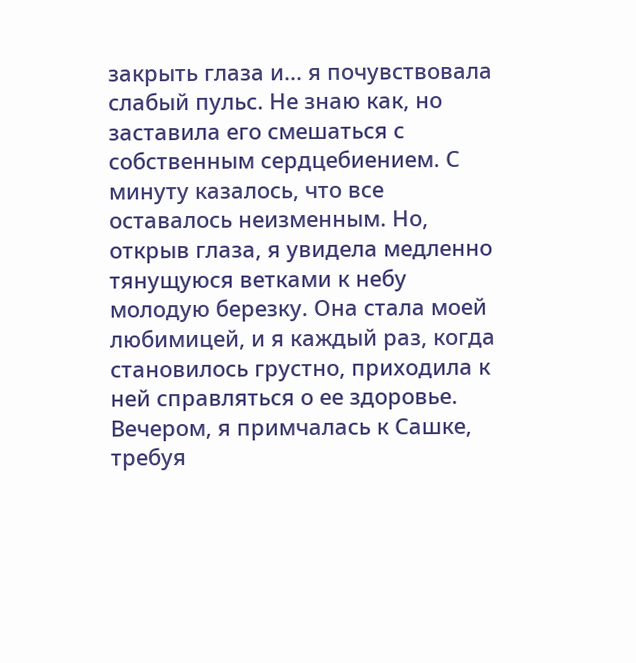закрыть глаза и... я почувствовала слабый пульс. Не знаю как, но заставила его смешаться с собственным сердцебиением. С минуту казалось, что все оставалось неизменным. Но, открыв глаза, я увидела медленно тянущуюся ветками к небу молодую березку. Она стала моей любимицей, и я каждый раз, когда становилось грустно, приходила к ней справляться о ее здоровье.
Вечером, я примчалась к Сашке, требуя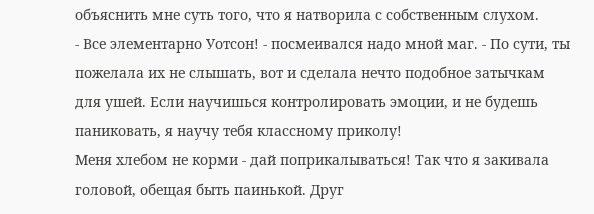объяснить мне суть того, что я натворила с собственным слухом.
- Все элементарно Уотсон! - посмеивался надо мной маг. - По сути, ты пожелала их не слышать, вот и сделала нечто подобное затычкам для ушей. Если научишься контролировать эмоции, и не будешь паниковать, я научу тебя классному приколу!
Меня хлебом не корми - дай поприкалываться! Так что я закивала головой, обещая быть паинькой. Друг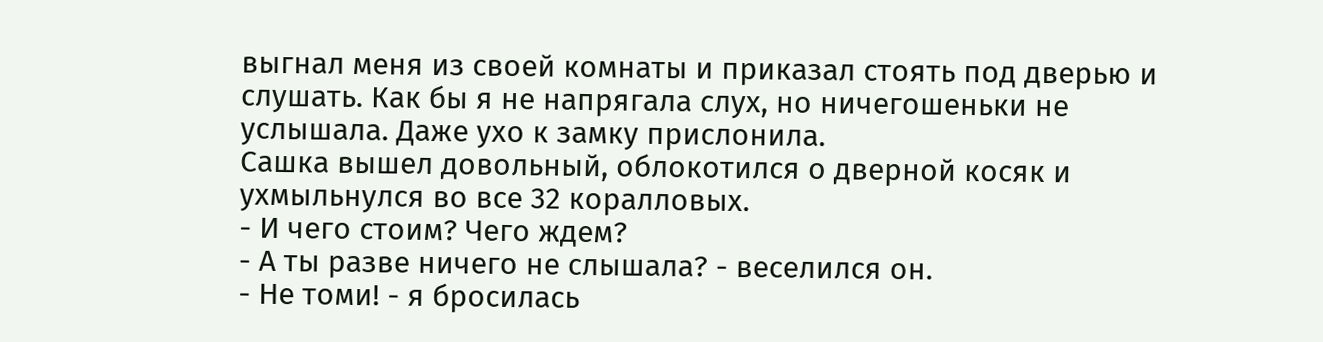выгнал меня из своей комнаты и приказал стоять под дверью и слушать. Как бы я не напрягала слух, но ничегошеньки не услышала. Даже ухо к замку прислонила.
Сашка вышел довольный, облокотился о дверной косяк и ухмыльнулся во все 32 коралловых.
- И чего стоим? Чего ждем?
- А ты разве ничего не слышала? - веселился он.
- Не томи! - я бросилась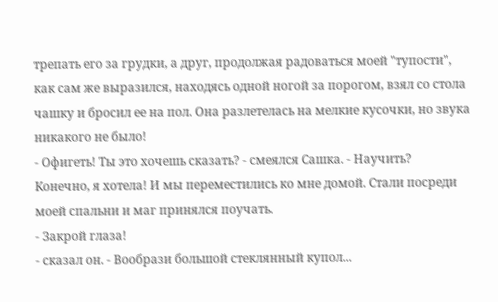трепать его за грудки, а друг, продолжая радоваться моей "тупости", как сам же выразился, находясь одной ногой за порогом, взял со стола чашку и бросил ее на пол. Она разлетелась на мелкие кусочки, но звука никакого не было!
- Офигеть! Ты это хочешь сказать? - смеялся Сашка. - Научить?
Конечно, я хотела! И мы переместились ко мне домой. Стали посреди моей спальни и маг принялся поучать.
- Закрой глаза!
- сказал он. - Вообрази большой стеклянный купол...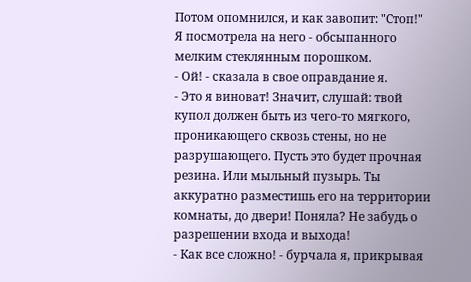Потом опомнился, и как завопит: "Стоп!"
Я посмотрела на него - обсыпанного мелким стеклянным порошком.
- Ой! - сказала в свое оправдание я.
- Это я виноват! Значит, слушай: твой купол должен быть из чего-то мягкого, проникающего сквозь стены, но не разрушающего. Пусть это будет прочная резина. Или мыльный пузырь. Ты аккуратно разместишь его на территории комнаты, до двери! Поняла? Не забудь о разрешении входа и выхода!
- Как все сложно! - бурчала я, прикрывая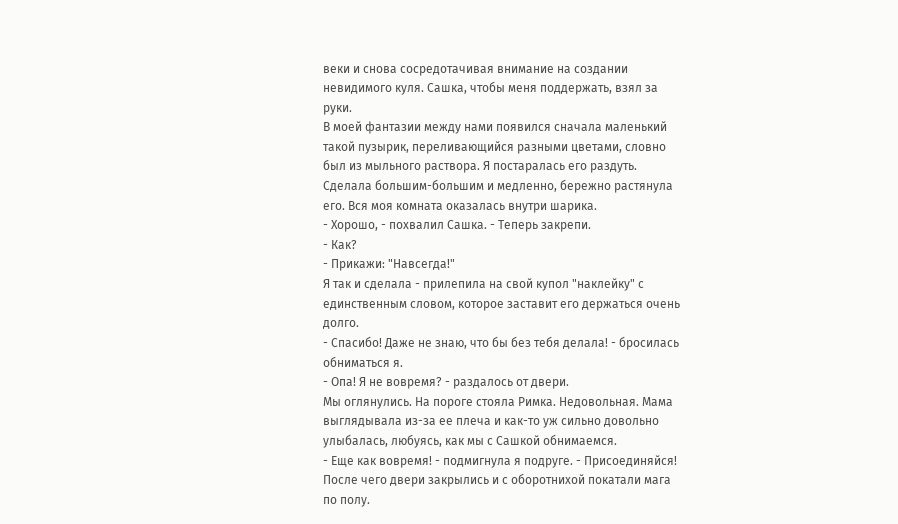веки и снова сосредотачивая внимание на создании невидимого куля. Сашка, чтобы меня поддержать, взял за руки.
В моей фантазии между нами появился сначала маленький такой пузырик, переливающийся разными цветами, словно был из мыльного раствора. Я постаралась его раздуть. Сделала большим-большим и медленно, бережно растянула его. Вся моя комната оказалась внутри шарика.
- Хорошо, - похвалил Сашка. - Теперь закрепи.
- Как?
- Прикажи: "Навсегда!"
Я так и сделала - прилепила на свой купол "наклейку" с единственным словом, которое заставит его держаться очень долго.
- Спасибо! Даже не знаю, что бы без тебя делала! - бросилась обниматься я.
- Опа! Я не вовремя? - раздалось от двери.
Мы оглянулись. На пороге стояла Римка. Недовольная. Мама выглядывала из-за ее плеча и как-то уж сильно довольно улыбалась, любуясь, как мы с Сашкой обнимаемся.
- Еще как вовремя! - подмигнула я подруге. - Присоединяйся!
После чего двери закрылись и с оборотнихой покатали мага по полу.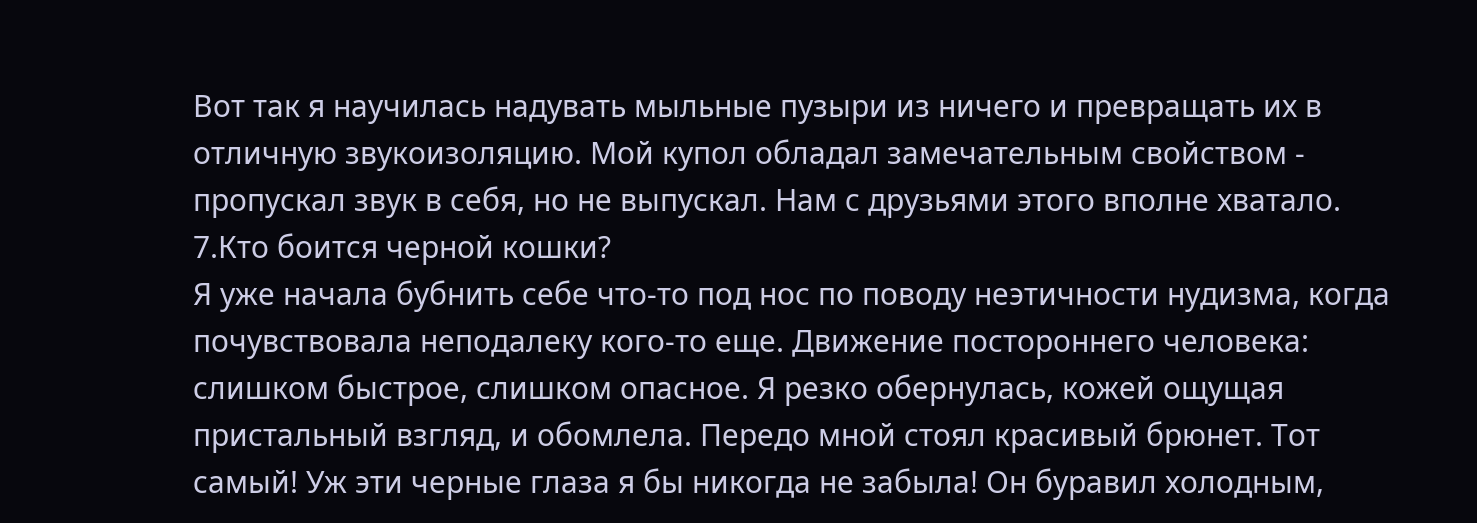Вот так я научилась надувать мыльные пузыри из ничего и превращать их в отличную звукоизоляцию. Мой купол обладал замечательным свойством - пропускал звук в себя, но не выпускал. Нам с друзьями этого вполне хватало.
7.Кто боится черной кошки?
Я уже начала бубнить себе что-то под нос по поводу неэтичности нудизма, когда почувствовала неподалеку кого-то еще. Движение постороннего человека: слишком быстрое, слишком опасное. Я резко обернулась, кожей ощущая пристальный взгляд, и обомлела. Передо мной стоял красивый брюнет. Тот самый! Уж эти черные глаза я бы никогда не забыла! Он буравил холодным,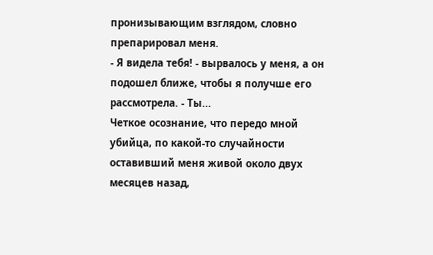пронизывающим взглядом, словно препарировал меня.
- Я видела тебя! - вырвалось у меня, а он подошел ближе, чтобы я получше его рассмотрела. - Ты...
Четкое осознание, что передо мной убийца, по какой-то случайности оставивший меня живой около двух месяцев назад,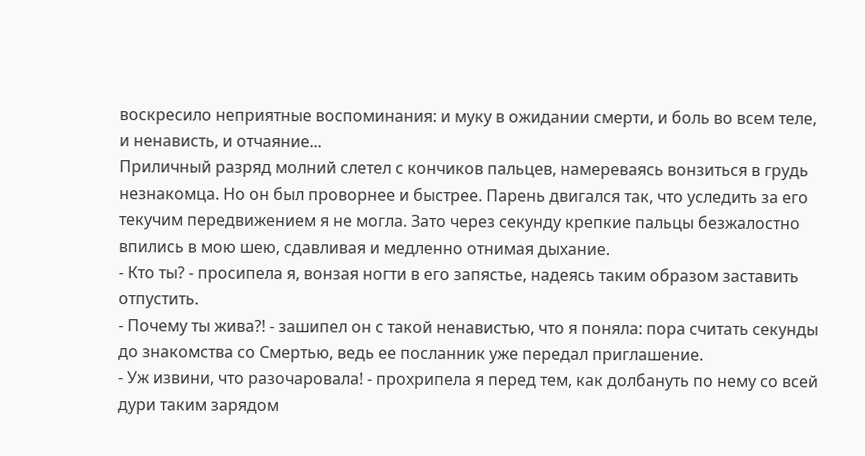воскресило неприятные воспоминания: и муку в ожидании смерти, и боль во всем теле, и ненависть, и отчаяние...
Приличный разряд молний слетел с кончиков пальцев, намереваясь вонзиться в грудь незнакомца. Но он был проворнее и быстрее. Парень двигался так, что уследить за его текучим передвижением я не могла. Зато через секунду крепкие пальцы безжалостно впились в мою шею, сдавливая и медленно отнимая дыхание.
- Кто ты? - просипела я, вонзая ногти в его запястье, надеясь таким образом заставить отпустить.
- Почему ты жива?! - зашипел он с такой ненавистью, что я поняла: пора считать секунды до знакомства со Смертью, ведь ее посланник уже передал приглашение.
- Уж извини, что разочаровала! - прохрипела я перед тем, как долбануть по нему со всей дури таким зарядом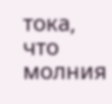тока, что молния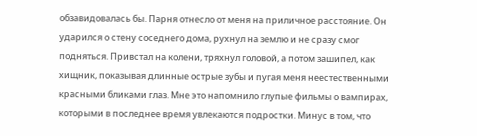обзавидовалась бы. Парня отнесло от меня на приличное расстояние. Он ударился о стену соседнего дома, рухнул на землю и не сразу смог подняться. Привстал на колени, тряхнул головой, а потом зашипел, как хищник, показывая длинные острые зубы и пугая меня неестественными красными бликами глаз. Мне это напомнило глупые фильмы о вампирах, которыми в последнее время увлекаются подростки. Минус в том, что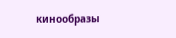кинообразы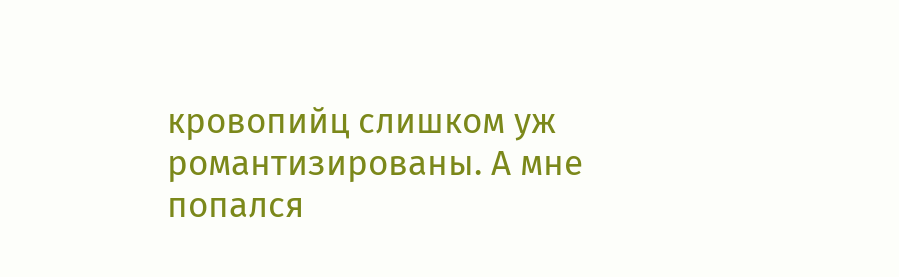кровопийц слишком уж романтизированы. А мне попался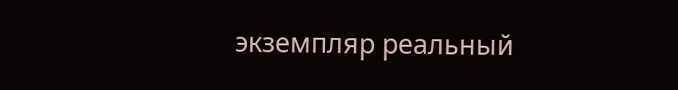экземпляр реальный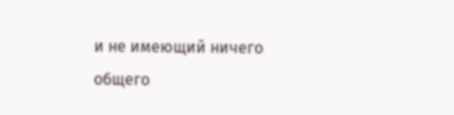и не имеющий ничего общего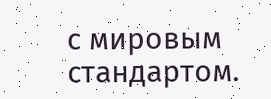с мировым стандартом.